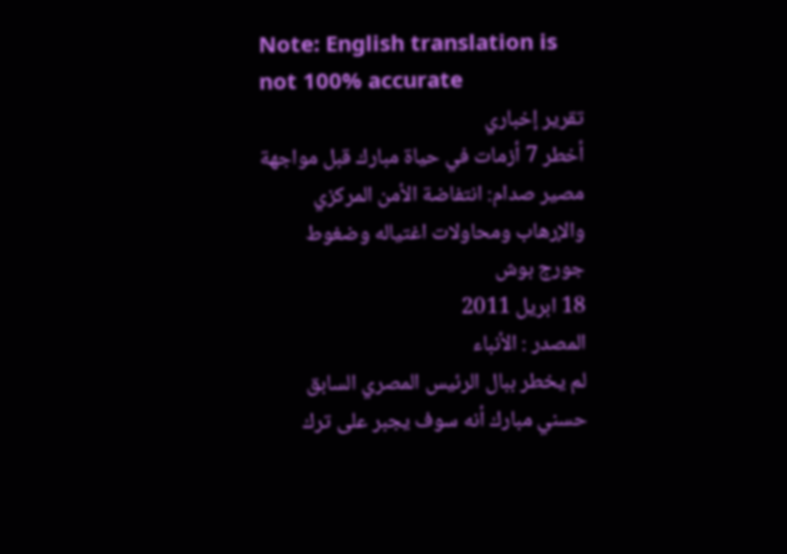Note: English translation is not 100% accurate
تقرير إخباري
أخطر 7 أزمات في حياة مبارك قبل مواجهة مصير صدام: انتفاضة الأمن المركزي والإرهاب ومحاولات اغتياله وضغوط جورج بوش
18 ابريل 2011
المصدر : الأنباء
لم يخطر ببال الرئيس المصري السابق حسني مبارك أنه سوف يجبر على ترك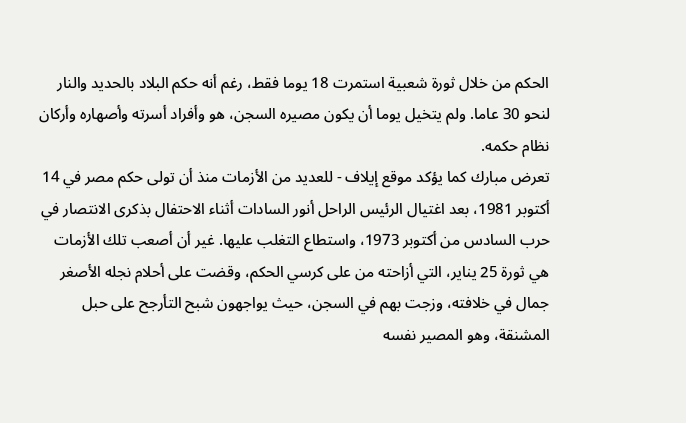الحكم من خلال ثورة شعبية استمرت 18 يوما فقط، رغم أنه حكم البلاد بالحديد والنار لنحو 30 عاما. ولم يتخيل يوما أن يكون مصيره السجن، هو وأفراد أسرته وأصهاره وأركان نظام حكمه.
تعرض مبارك كما يؤكد موقع إيلاف - للعديد من الأزمات منذ أن تولى حكم مصر في 14 أكتوبر 1981، بعد اغتيال الرئيس الراحل أنور السادات أثناء الاحتفال بذكرى الانتصار في حرب السادس من أكتوبر 1973، واستطاع التغلب عليها. غير أن أصعب تلك الأزمات هي ثورة 25 يناير، التي أزاحته من على كرسي الحكم، وقضت على أحلام نجله الأصغر جمال في خلافته، وزجت بهم في السجن، حيث يواجهون شبح التأرجح على حبل المشنقة، وهو المصير نفسه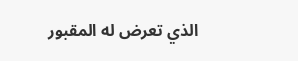الذي تعرض له المقبور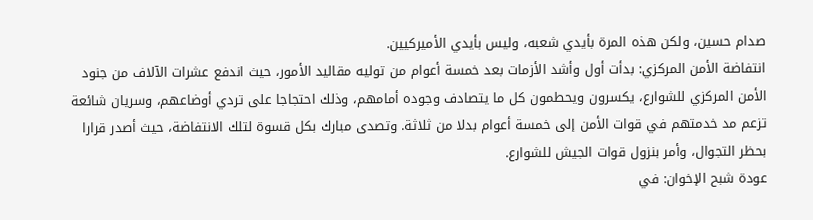صدام حسين، ولكن هذه المرة بأيدي شعبه، وليس بأيدي الأميركيين.
انتفاضة الأمن المركزي: بدأت أول وأشد الأزمات بعد خمسة أعوام من توليه مقاليد الأمور، حيث اندفع عشرات الآلاف من جنود الأمن المركزي للشوارع، يكسرون ويحطمون كل ما يتصادف وجوده أمامهم، وذلك احتجاجا على تردي أوضاعهم، وسريان شائعة تزعم مد خدمتهم في قوات الأمن إلى خمسة أعوام بدلا من ثلاثة. وتصدى مبارك بكل قسوة لتلك الانتفاضة، حيث أصدر قرارا بحظر التجوال، وأمر بنزول قوات الجيش للشوارع.
عودة شبح الإخوان: في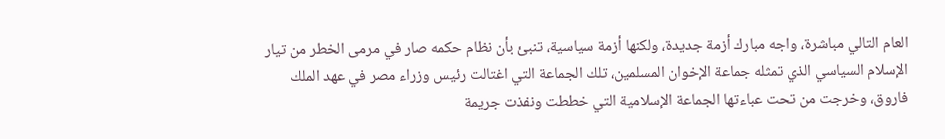العام التالي مباشرة، واجه مبارك أزمة جديدة، ولكنها أزمة سياسية، تنبئ بأن نظام حكمه صار في مرمى الخطر من تيار الإسلام السياسي الذي تمثله جماعة الإخوان المسلمين، تلك الجماعة التي اغتالت رئيس وزراء مصر في عهد الملك فاروق، وخرجت من تحت عباءتها الجماعة الإسلامية التي خططت ونفذت جريمة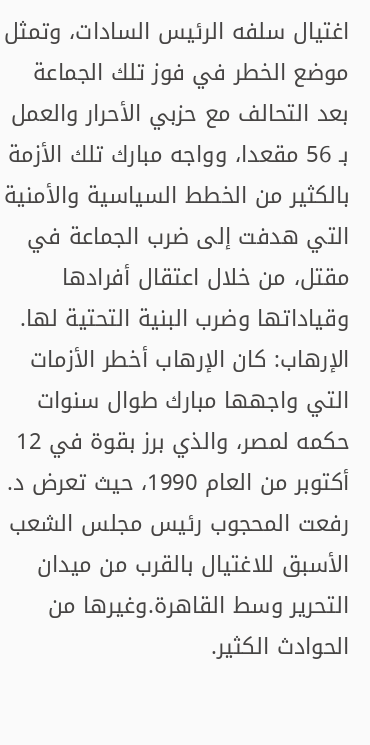اغتيال سلفه الرئيس السادات، وتمثل موضع الخطر في فوز تلك الجماعة بعد التحالف مع حزبي الأحرار والعمل بـ 56 مقعدا، وواجه مبارك تلك الأزمة بالكثير من الخطط السياسية والأمنية التي هدفت إلى ضرب الجماعة في مقتل، من خلال اعتقال أفرادها وقياداتها وضرب البنية التحتية لها.
الإرهاب: كان الإرهاب أخطر الأزمات التي واجهها مبارك طوال سنوات حكمه لمصر، والذي برز بقوة في 12 أكتوبر من العام 1990، حيث تعرض د. رفعت المحجوب رئيس مجلس الشعب الأسبق للاغتيال بالقرب من ميدان التحرير وسط القاهرة.وغيرها من الحوادث الكثير.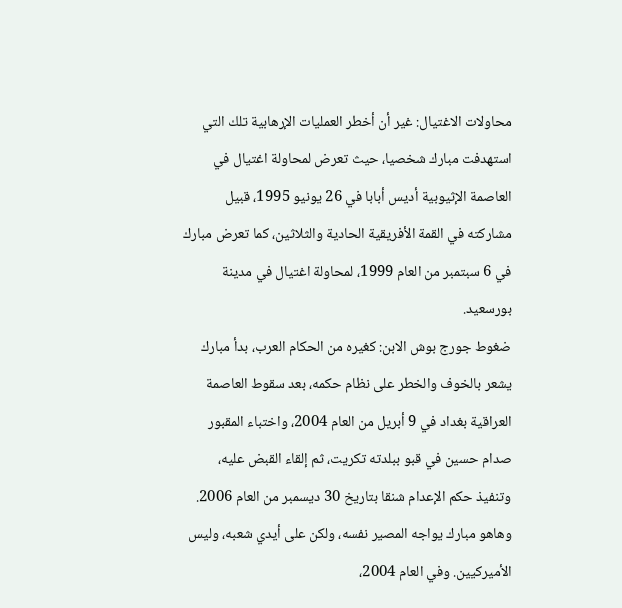محاولات الاغتيال: غير أن أخطر العمليات الإرهابية تلك التي استهدفت مبارك شخصيا، حيث تعرض لمحاولة اغتيال في العاصمة الإثيوبية أديس أبابا في 26 يونيو 1995، قبيل مشاركته في القمة الأفريقية الحادية والثلاثين، كما تعرض مبارك في 6 سبتمبر من العام 1999، لمحاولة اغتيال في مدينة بورسعيد.
ضغوط جورج بوش الابن: كغيره من الحكام العرب، بدأ مبارك يشعر بالخوف والخطر على نظام حكمه، بعد سقوط العاصمة العراقية بغداد في 9 أبريل من العام 2004، واختباء المقبور صدام حسين في قبو ببلدته تكريت، ثم إلقاء القبض عليه، وتنفيذ حكم الإعدام شنقا بتاريخ 30 ديسمبر من العام 2006. وهاهو مبارك يواجه المصير نفسه، ولكن على أيدي شعبه، وليس الأميركيين. وفي العام 2004،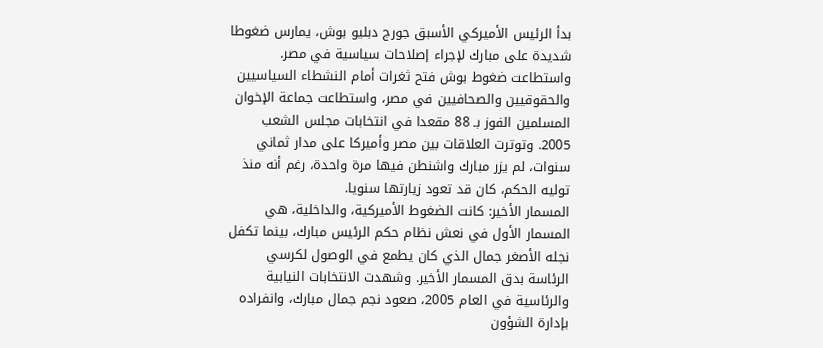بدأ الرئيس الأميركي الأسبق جورج دبليو بوش، يمارس ضغوطا شديدة على مبارك لإجراء إصلاحات سياسية في مصر. واستطاعت ضغوط بوش فتح ثغرات أمام النشطاء السياسيين والحقوقيين والصحافيين في مصر، واستطاعت جماعة الإخوان المسلمين الفوز بـ 88 مقعدا في انتخابات مجلس الشعب 2005. وتوترت العلاقات بين مصر وأميركا على مدار ثماني سنوات، لم يزر مبارك واشنطن فيها مرة واحدة، رغم أنه منذ توليه الحكم، كان قد تعود زيارتها سنويا.
المسمار الأخير: كانت الضغوط الأميركية، والداخلية، هي المسمار الأول في نعش نظام حكم الرئيس مبارك، بينما تكفل نجله الأصغر جمال الذي كان يطمع في الوصول لكرسي الرئاسة بدق المسمار الأخير. وشهدت الانتخابات النيابية والرئاسية في العام 2005، صعود نجم جمال مبارك، وانفراده بإدارة الشؤون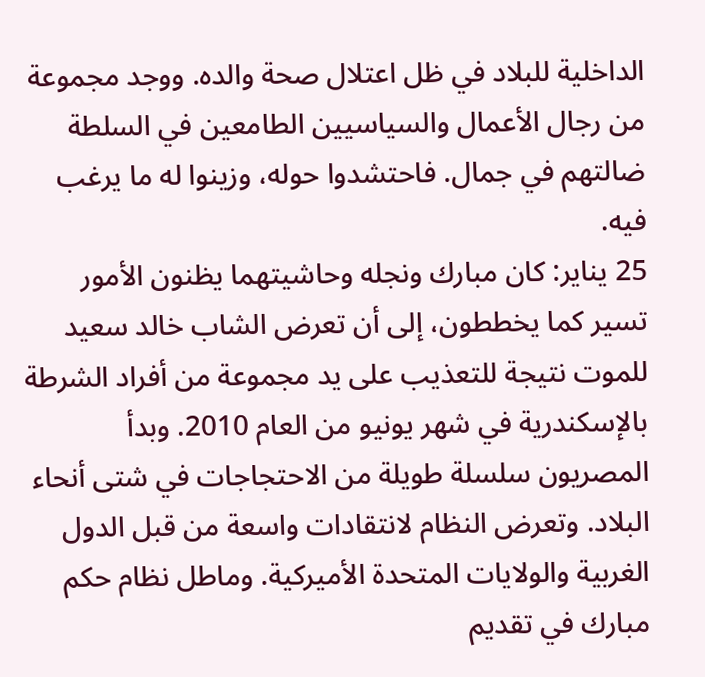الداخلية للبلاد في ظل اعتلال صحة والده. ووجد مجموعة من رجال الأعمال والسياسيين الطامعين في السلطة ضالتهم في جمال. فاحتشدوا حوله، وزينوا له ما يرغب فيه.
25 يناير: كان مبارك ونجله وحاشيتهما يظنون الأمور تسير كما يخططون، إلى أن تعرض الشاب خالد سعيد للموت نتيجة للتعذيب على يد مجموعة من أفراد الشرطة بالإسكندرية في شهر يونيو من العام 2010. وبدأ المصريون سلسلة طويلة من الاحتجاجات في شتى أنحاء البلاد. وتعرض النظام لانتقادات واسعة من قبل الدول الغربية والولايات المتحدة الأميركية. وماطل نظام حكم مبارك في تقديم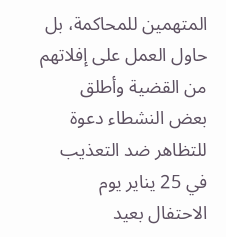المتهمين للمحاكمة، بل حاول العمل على إفلاتهم من القضية وأطلق بعض النشطاء دعوة للتظاهر ضد التعذيب في 25 يناير يوم الاحتفال بعيد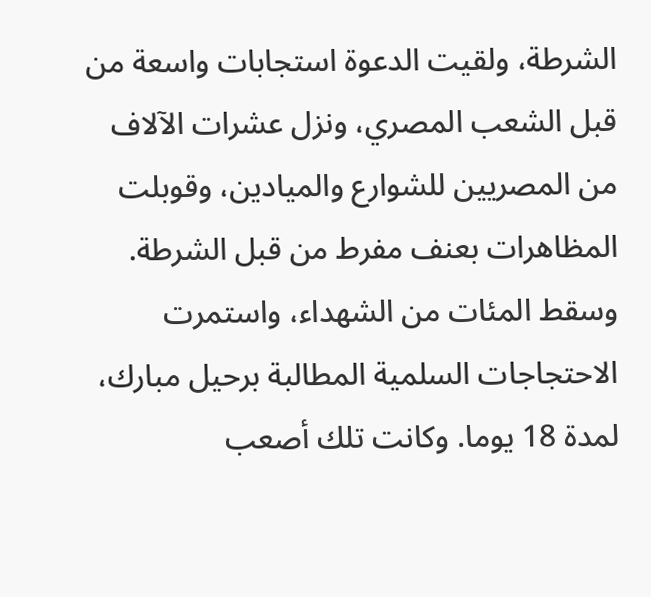الشرطة، ولقيت الدعوة استجابات واسعة من قبل الشعب المصري، ونزل عشرات الآلاف من المصريين للشوارع والميادين، وقوبلت المظاهرات بعنف مفرط من قبل الشرطة. وسقط المئات من الشهداء، واستمرت الاحتجاجات السلمية المطالبة برحيل مبارك، لمدة 18 يوما. وكانت تلك أصعب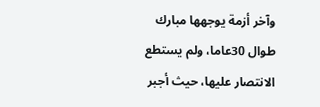وآخر أزمة يوجهها مبارك طوال 30عاما، ولم يستطع الانتصار عليها، حيث أجبر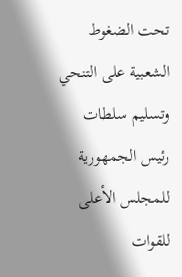تحت الضغوط الشعبية على التنحي وتسليم سلطات رئيس الجمهورية للمجلس الأعلى للقوات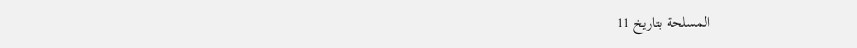المسلحة بتاريخ 11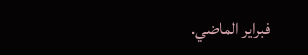فبراير الماضي.